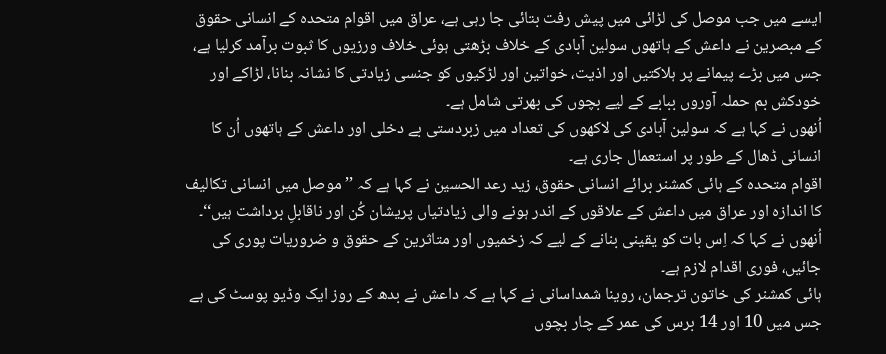ایسے میں جب موصل کی لڑائی میں پیش رفت بتائی جا رہی ہے، عراق میں اقوام متحدہ کے انسانی حقوق کے مبصرین نے داعش کے ہاتھوں سولین آبادی کے خلاف بڑھتی ہوئی خلاف ورزیوں کا ثبوت برآمد کرلیا ہے، جس میں بڑے پیمانے پر ہلاکتیں اور اذیت، خواتین اور لڑکیوں کو جنسی زیادتی کا نشانہ بنانا، لڑاکے اور خودکش بم حملہ آوروں ببابے کے لیے بچوں کی بھرتی شامل ہے۔
اُنھوں نے کہا ہے کہ سولین آبادی کی لاکھوں کی تعداد میں زبردستی بے دخلی اور داعش کے ہاتھوں اُن کا انسانی ڈھال کے طور پر استعمال جاری ہے۔
اقوام متحدہ کے ہائی کمشنر برائے انسانی حقوق، زید رعد الحسین نے کہا ہے کہ ’’موصل میں انسانی تکالیف کا اندازہ اور عراق میں داعش کے علاقوں کے اندر ہونے والی زیادتیاں پریشان کُن اور ناقابلِ برداشت ہیں‘‘۔
اُنھوں نے کہا کہ اِس بات کو یقینی بنانے کے لیے کہ زخمیوں اور متاثرین کے حقوق و ضروریات پوری کی جائیں، فوری اقدام لازم ہے۔
ہائی کمشنر کی خاتون ترجمان، روینا شمداسانی نے کہا ہے کہ داعش نے بدھ کے روز ایک وڈیو پوسٹ کی ہے جس میں 10 اور 14 برس کی عمر کے چار بچوں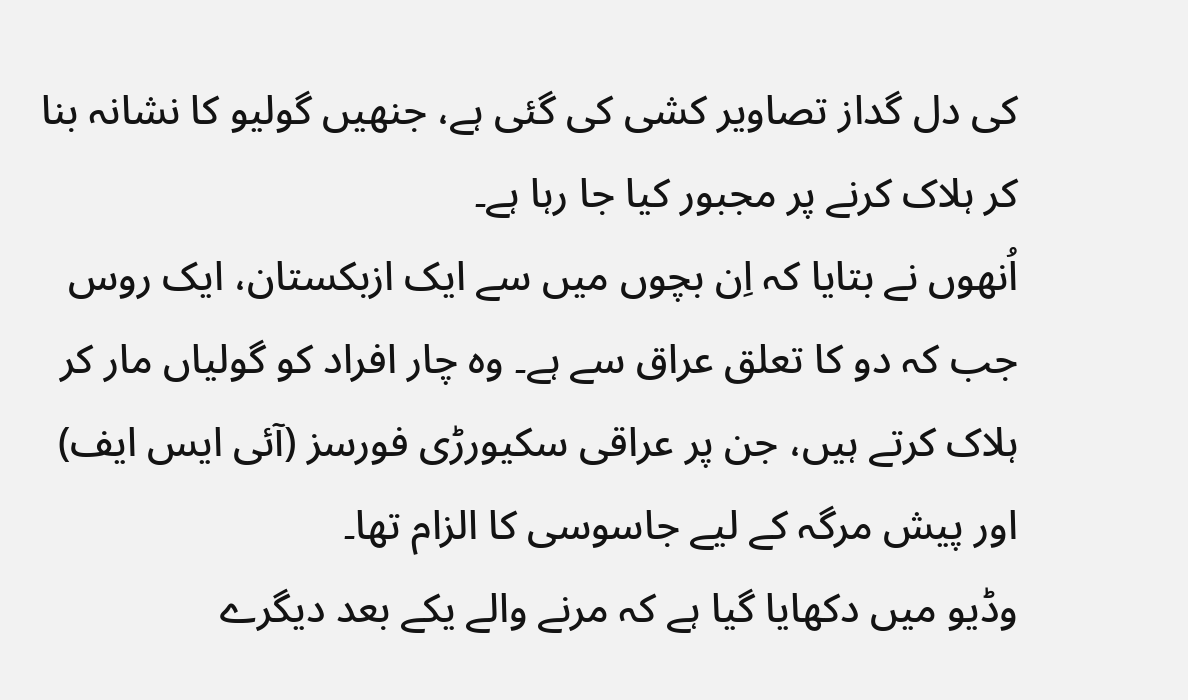کی دل گداز تصاویر کشی کی گئی ہے، جنھیں گولیو کا نشانہ بنا کر ہلاک کرنے پر مجبور کیا جا رہا ہے۔
اُنھوں نے بتایا کہ اِن بچوں میں سے ایک ازبکستان، ایک روس جب کہ دو کا تعلق عراق سے ہے۔ وہ چار افراد کو گولیاں مار کر ہلاک کرتے ہیں، جن پر عراقی سکیورڑی فورسز (آئی ایس ایف) اور پیش مرگہ کے لیے جاسوسی کا الزام تھا۔
وڈیو میں دکھایا گیا ہے کہ مرنے والے یکے بعد دیگرے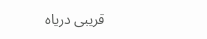قریبی دریاہ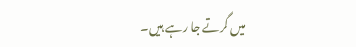میں گرتے جا رہے ہیں۔